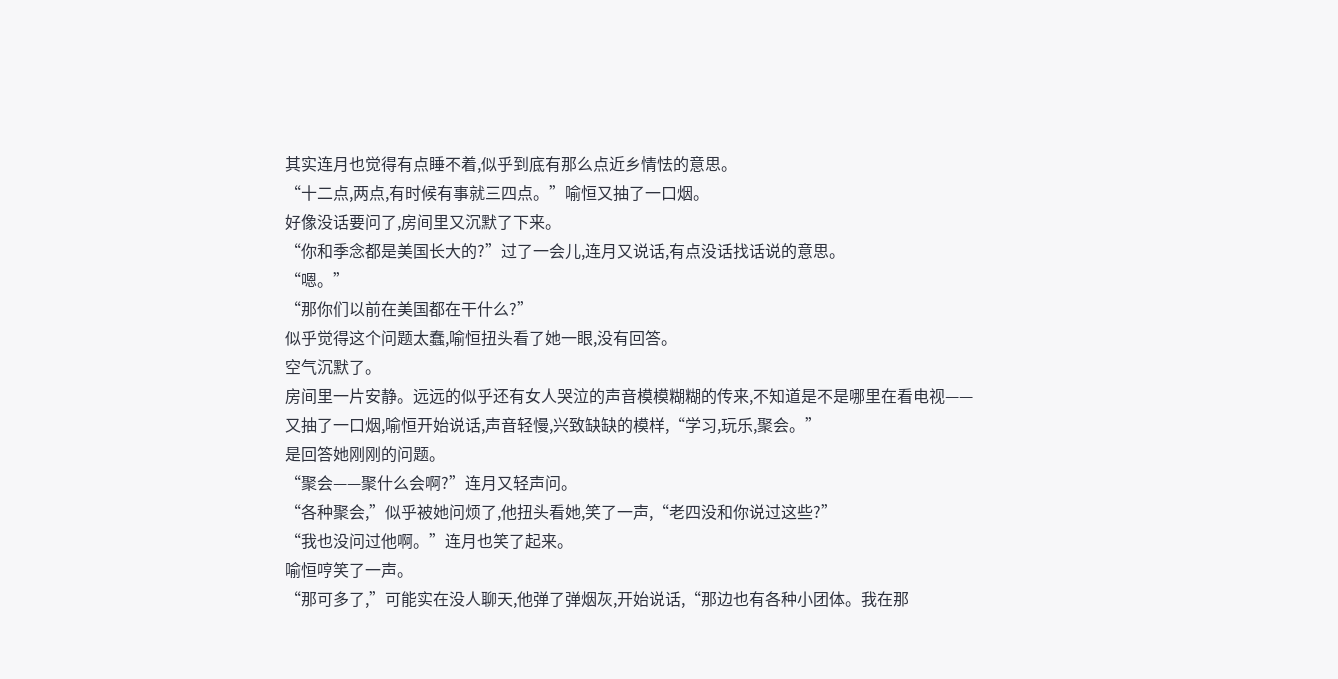其实连月也觉得有点睡不着,似乎到底有那么点近乡情怯的意思。
“十二点,两点,有时候有事就三四点。”喻恒又抽了一口烟。
好像没话要问了,房间里又沉默了下来。
“你和季念都是美国长大的?”过了一会儿,连月又说话,有点没话找话说的意思。
“嗯。”
“那你们以前在美国都在干什么?”
似乎觉得这个问题太蠢,喻恒扭头看了她一眼,没有回答。
空气沉默了。
房间里一片安静。远远的似乎还有女人哭泣的声音模模糊糊的传来,不知道是不是哪里在看电视——
又抽了一口烟,喻恒开始说话,声音轻慢,兴致缺缺的模样,“学习,玩乐,聚会。”
是回答她刚刚的问题。
“聚会——聚什么会啊?”连月又轻声问。
“各种聚会,”似乎被她问烦了,他扭头看她,笑了一声,“老四没和你说过这些?”
“我也没问过他啊。”连月也笑了起来。
喻恒哼笑了一声。
“那可多了,”可能实在没人聊天,他弹了弹烟灰,开始说话,“那边也有各种小团体。我在那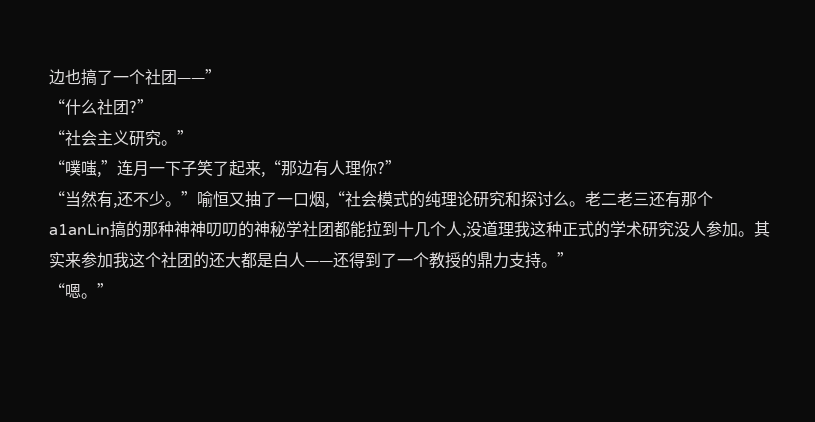边也搞了一个社团——”
“什么社团?”
“社会主义研究。”
“噗嗤,”连月一下子笑了起来,“那边有人理你?”
“当然有,还不少。”喻恒又抽了一口烟,“社会模式的纯理论研究和探讨么。老二老三还有那个a1anLin搞的那种神神叨叨的神秘学社团都能拉到十几个人,没道理我这种正式的学术研究没人参加。其实来参加我这个社团的还大都是白人——还得到了一个教授的鼎力支持。”
“嗯。”